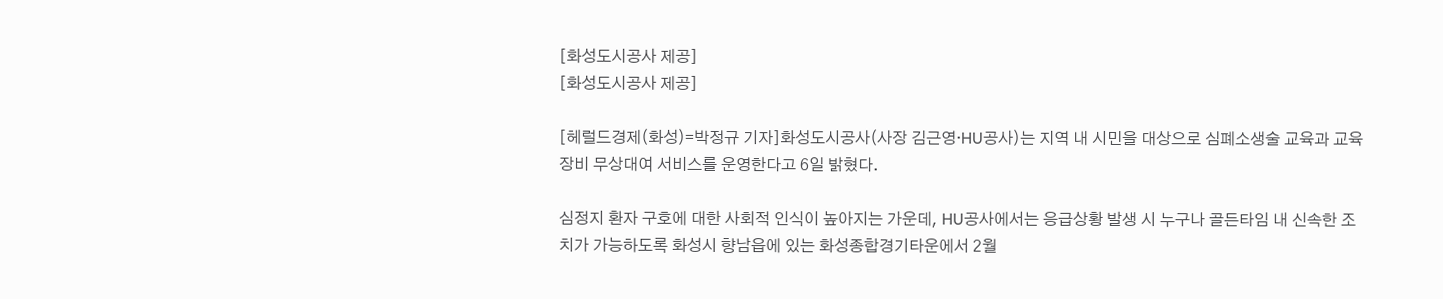[화성도시공사 제공]
[화성도시공사 제공]

[헤럴드경제(화성)=박정규 기자]화성도시공사(사장 김근영·HU공사)는 지역 내 시민을 대상으로 심폐소생술 교육과 교육장비 무상대여 서비스를 운영한다고 6일 밝혔다.

심정지 환자 구호에 대한 사회적 인식이 높아지는 가운데, HU공사에서는 응급상황 발생 시 누구나 골든타임 내 신속한 조치가 가능하도록 화성시 향남읍에 있는 화성종합경기타운에서 2월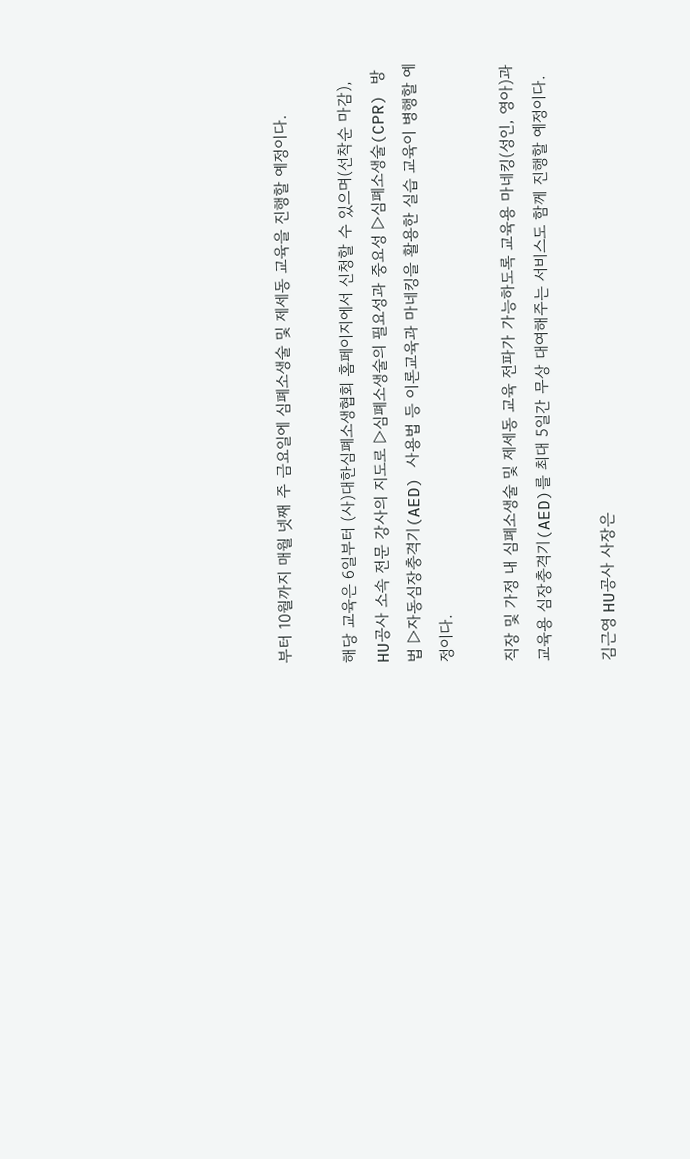부터 10월까지 매월 넷째 주 금요일에 심폐소생술 및 제세동 교육을 진행할 예정이다.

해당 교육은 6일부터 (사)대한심폐소생협회 홈페이지에서 신청할 수 있으며(선착순 마감), HU공사 소속 전문 강사의 지도로 ▷심폐소생술의 필요성과 중요성 ▷심폐소생술(CPR) 방법 ▷자동심장충격기(AED) 사용법 등 이론교육과 마네킹을 활용한 실습 교육이 병행할 예정이다.

직장 및 가정 내 심폐소생술 및 제세동 교육 전파가 가능하도록 교육용 마네킹(성인, 영아)과 교육용 심장충격기(AED)를 최대 5일간 무상 대여해주는 서비스도 함께 진행할 예정이다.

김근영 HU공사 사장은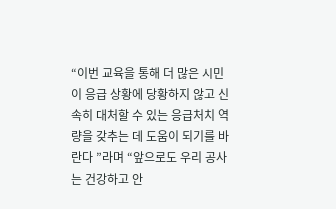“이번 교육을 통해 더 많은 시민이 응급 상황에 당황하지 않고 신속히 대처할 수 있는 응급처치 역량을 갖추는 데 도움이 되기를 바란다 ”라며 “앞으로도 우리 공사는 건강하고 안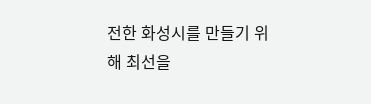전한 화성시를 만들기 위해 최선을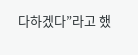다하겠다”라고 했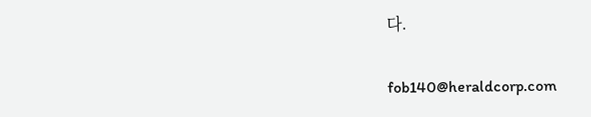다.


fob140@heraldcorp.com